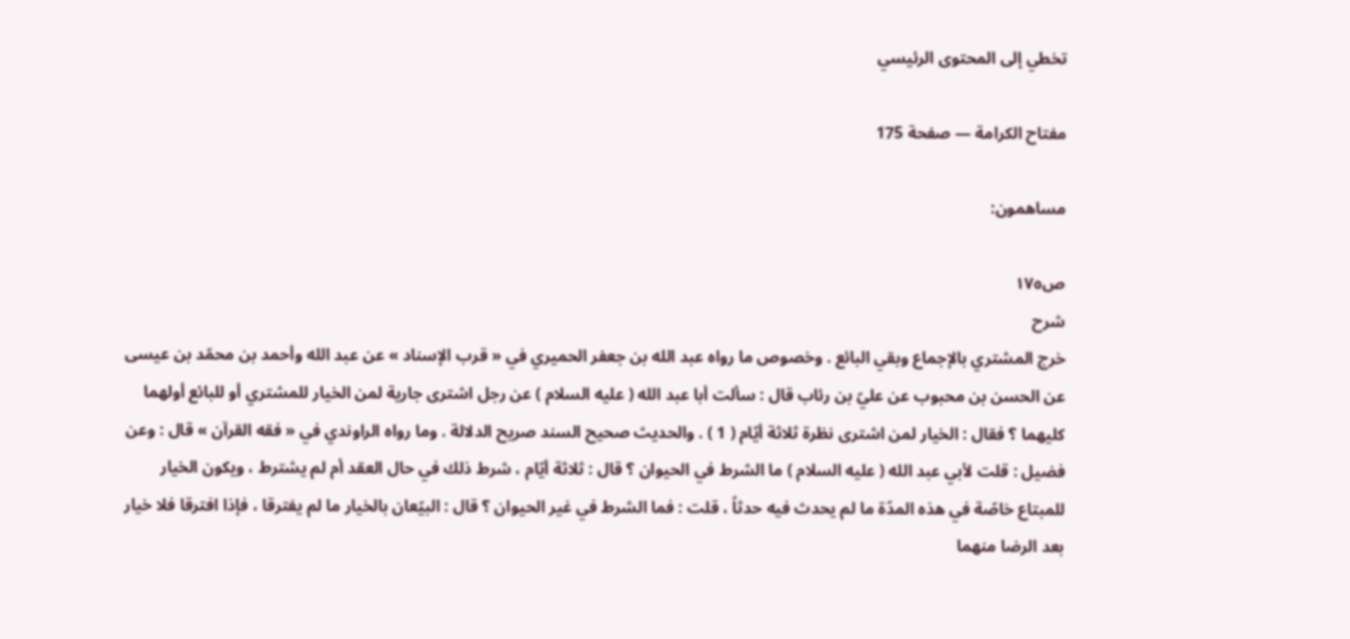تخطي إلى المحتوى الرئيسي

مفتاح الكرامة — صفحة 175

مساهمون:

ص١٧٥
شرح
خرج المشتري بالإجماع وبقي البائع . وخصوص ما رواه عبد الله بن جعفر الحميري في « قرب الإسناد » عن عبد الله وأحمد بن محمّد بن عيسى عن الحسن بن محبوب عن عليّ بن رئاب قال : سألت أبا عبد الله ( عليه السلام ) عن رجل اشترى جارية لمن الخيار للمشتري أو للبائع أولهما كليهما ؟ فقال : الخيار لمن اشترى نظرة ثلاثة أيّام ( 1 ) . والحديث صحيح السند صريح الدلالة . وما رواه الراوندي في « فقه القرآن » قال : وعن فضيل : قلت لأبي عبد الله ( عليه السلام ) ما الشرط في الحيوان ؟ قال : ثلاثة أيّام ، شرط ذلك في حال العقد أم لم يشترط ، ويكون الخيار للمبتاع خاصّة في هذه المدّة ما لم يحدث فيه حدثاً ، قلت : فما الشرط في غير الحيوان ؟ قال : البيّعان بالخيار ما لم يفترقا ، فإذا افترقا فلا خيار بعد الرضا منهما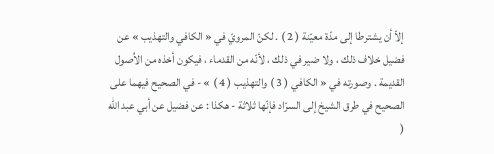إلاّ أن يشترطا إلى مدّة معيّنة ( 2 ) . لكنّ المرويّ في « الكافي والتهذيب » عن فضيل خلاف ذلك ، ولا ضير في ذلك ، لأنّه من القدماء ، فيكون أخذه من الاُصول القديمة . وصورته في « الكافي ( 3 ) والتهذيب ( 4 ) » - في الصحيح فيهما على الصحيح في طرق الشيخ إلى السرّاد فإنّها ثلاثة - هكذا : عن فضيل عن أبي عبد الله (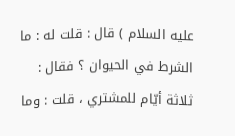عليه السلام ) قال : قلت له : ما الشرط في الحيوان ؟ فقال : ثلاثة أيّام للمشتري ، قلت : وما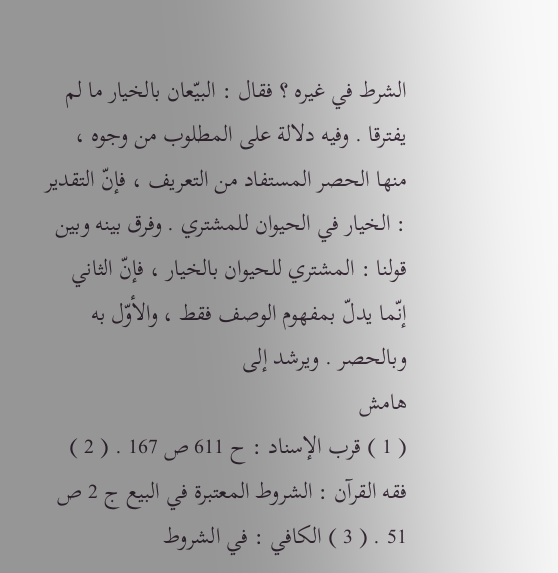الشرط في غيره ؟ فقال : البيّعان بالخيار ما لم يفترقا . وفيه دلالة على المطلوب من وجوه ، منها الحصر المستفاد من التعريف ، فإنّ التقدير : الخيار في الحيوان للمشتري . وفرق بينه وبين قولنا : المشتري للحيوان بالخيار ، فإنّ الثاني إنّما يدلّ بمفهوم الوصف فقط ، والأوّل به وبالحصر . ويرشد إلى
هامش
( 1 ) قرب الإسناد : ح 611 ص 167 . ( 2 ) فقه القرآن : الشروط المعتبرة في البيع ج 2 ص 51 . ( 3 ) الكافي : في الشروط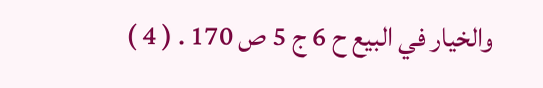والخيار في البيع ح 6 ج 5 ص 170 . ( 4 )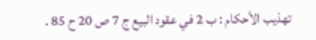تهذيب الأحكام : ب 2 في عقود البيع ج 7 ص 20 ح 85 .